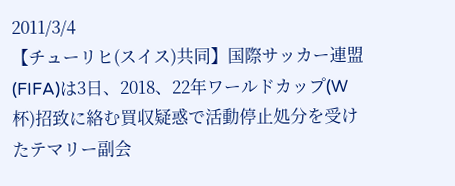2011/3/4
【チューリヒ(スイス)共同】国際サッカー連盟(FIFA)は3日、2018、22年ワールドカップ(W杯)招致に絡む買収疑惑で活動停止処分を受けたテマリー副会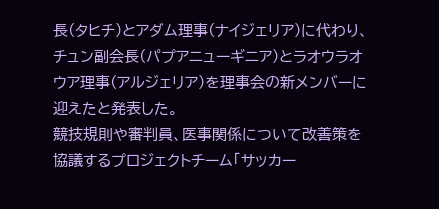長(タヒチ)とアダム理事(ナイジェリア)に代わり、チュン副会長(パプアニューギニア)とラオウラオウア理事(アルジェリア)を理事会の新メンバーに迎えたと発表した。
競技規則や審判員、医事関係について改善策を協議するプロジェクトチーム「サッカー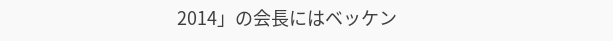2014」の会長にはベッケン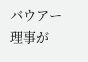バウアー理事が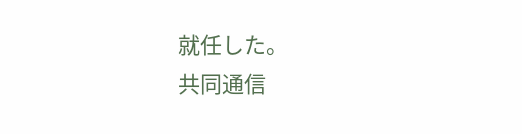就任した。
共同通信